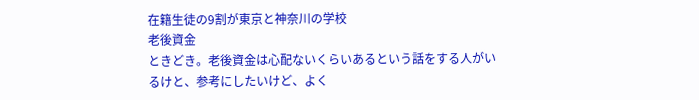在籍生徒の9割が東京と神奈川の学校
老後資金
ときどき。老後資金は心配ないくらいあるという話をする人がいるけと、参考にしたいけど、よく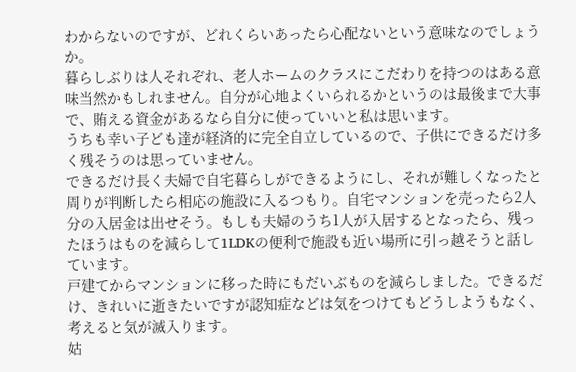わからないのですが、どれくらいあったら心配ないという意味なのでしょうか。
暮らしぶりは人それぞれ、老人ホームのクラスにこだわりを持つのはある意味当然かもしれません。自分が心地よくいられるかというのは最後まで大事で、賄える資金があるなら自分に使っていいと私は思います。
うちも幸い子ども達が経済的に完全自立しているので、子供にできるだけ多く残そうのは思っていません。
できるだけ長く夫婦で自宅暮らしができるようにし、それが難しくなったと周りが判断したら相応の施設に入るつもり。自宅マンションを売ったら2人分の入居金は出せそう。もしも夫婦のうち1人が入居するとなったら、残ったほうはものを減らして1LDKの便利で施設も近い場所に引っ越そうと話しています。
戸建てからマンションに移った時にもだいぶものを減らしました。できるだけ、きれいに逝きたいですが認知症などは気をつけてもどうしようもなく、考えると気が滅入ります。
姑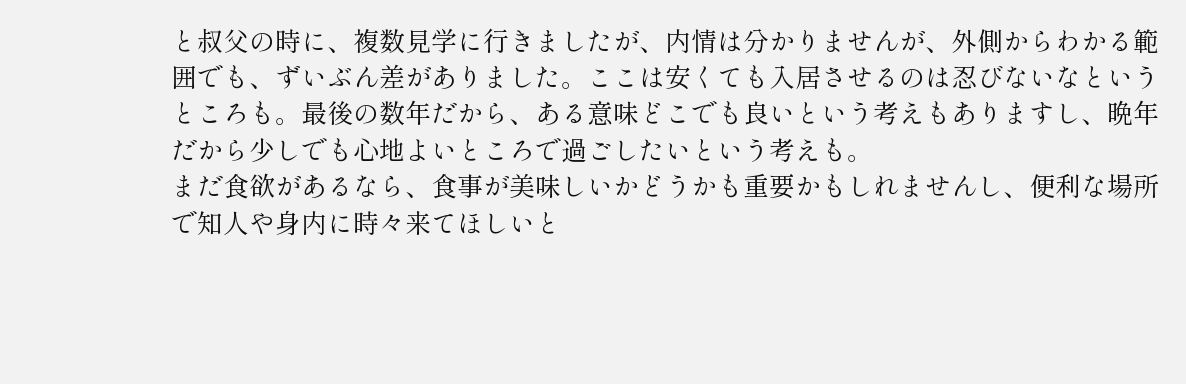と叔父の時に、複数見学に行きましたが、内情は分かりませんが、外側からわかる範囲でも、ずいぶん差がありました。ここは安くても入居させるのは忍びないなというところも。最後の数年だから、ある意味どこでも良いという考えもありますし、晩年だから少しでも心地よいところで過ごしたいという考えも。
まだ食欲があるなら、食事が美味しいかどうかも重要かもしれませんし、便利な場所で知人や身内に時々来てほしいと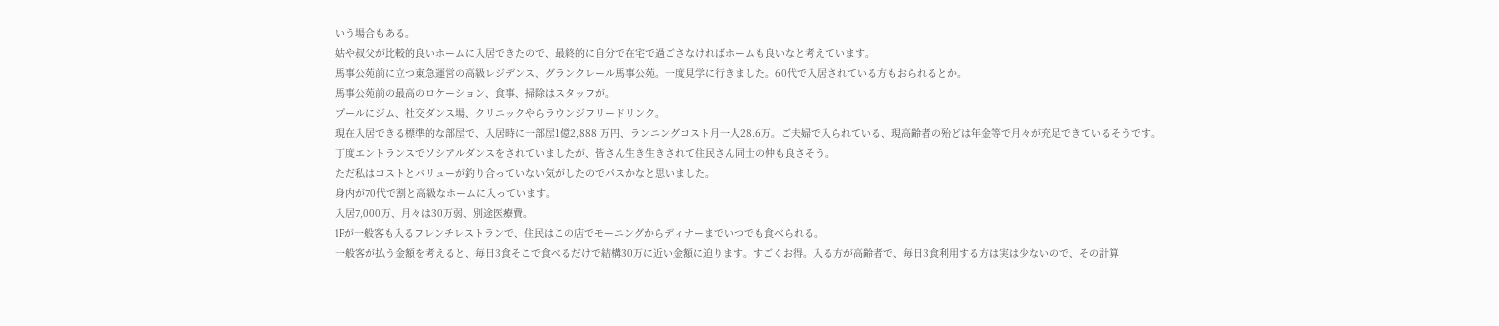いう場合もある。
姑や叔父が比較的良いホームに入居できたので、最終的に自分で在宅で過ごさなければホームも良いなと考えています。
馬事公苑前に立つ東急運営の高級レジデンス、グランクレール馬事公苑。一度見学に行きました。60代で入居されている方もおられるとか。
馬事公苑前の最高のロケーション、食事、掃除はスタッフが。
プールにジム、社交ダンス場、クリニックやらラウンジフリードリンク。
現在入居できる標準的な部屋で、入居時に一部屋1億2,888 万円、ランニングコスト月一人28.6万。ご夫婦で入られている、現高齢者の殆どは年金等で月々が充足できているそうです。
丁度エントランスでソシアルダンスをされていましたが、皆さん生き生きされて住民さん同士の仲も良さそう。
ただ私はコストとバリューが釣り合っていない気がしたのでパスかなと思いました。
身内が70代で割と高級なホームに入っています。
入居7,000万、月々は30万弱、別途医療費。
1Fが一般客も入るフレンチレストランで、住民はこの店でモーニングからディナーまでいつでも食べられる。
一般客が払う金額を考えると、毎日3食そこで食べるだけで結構30万に近い金額に迫ります。すごくお得。入る方が高齢者で、毎日3食利用する方は実は少ないので、その計算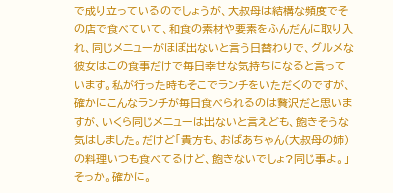で成り立っているのでしょうが、大叔母は結構な頻度でその店で食べていて、和食の素材や要素をふんだんに取り入れ、同じメニューがほぼ出ないと言う日替わりで、グルメな彼女はこの食事だけで毎日幸せな気持ちになると言っています。私が行った時もそこでランチをいただくのですが、確かにこんなランチが毎日食べられるのは贅沢だと思いますが、いくら同じメニューは出ないと言えども、飽きそうな気はしました。だけど「貴方も、おばあちゃん(大叔母の姉)の料理いつも食べてるけど、飽きないでしょ?同じ事よ。」そっか。確かに。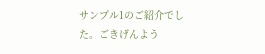サンプル1のご紹介でした。ごきげんよう